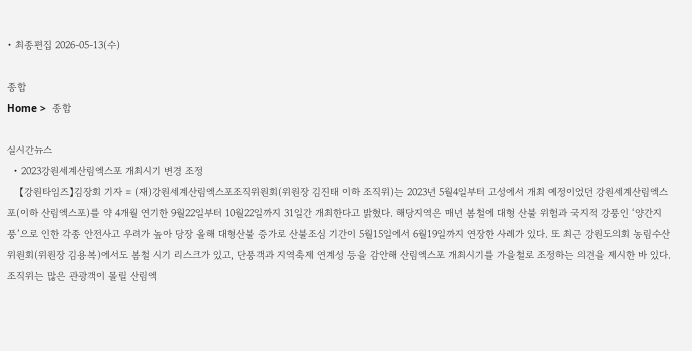• 최종편집 2026-05-13(수)

종합
Home >  종합

실시간뉴스
  • 2023강원세계산림엑스포 개최시기 변경 조정
    【강원타임즈】김장회 기자 = (재)강원세계산림엑스포조직위원회(위원장 김진태 이하 조직위)는 2023년 5월4일부터 고성에서 개최 예정이었던 강원세계산림엑스포(이하 산림엑스포)를 약 4개월 연기한 9월22일부터 10월22일까지 31일간 개최한다고 밝혔다. 해당지역은 매년 봄철에 대형 산불 위험과 국지적 강풍인 ‘양간지풍’으로 인한 각종 안전사고 우려가 높아 당장 올해 대형산불 증가로 산불조심 기간이 5월15일에서 6월19일까지 연장한 사례가 있다. 또 최근 강원도의회 농림수산위원회(위원장 김용복)에서도 봄철 시기 리스크가 있고, 단풍객과 지역축제 연계성 등을 감안해 산림엑스포 개최시기를 가을철로 조정하는 의견을 제시한 바 있다. 조직위는 많은 관광객이 몰릴 산림엑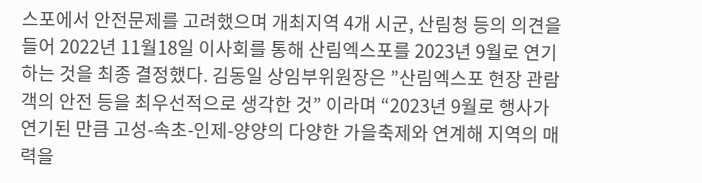스포에서 안전문제를 고려했으며 개최지역 4개 시군, 산림청 등의 의견을 들어 2022년 11월18일 이사회를 통해 산림엑스포를 2023년 9월로 연기하는 것을 최종 결정했다. 김동일 상임부위원장은 ”산림엑스포 현장 관람객의 안전 등을 최우선적으로 생각한 것” 이라며 “2023년 9월로 행사가 연기된 만큼 고성-속초-인제-양양의 다양한 가을축제와 연계해 지역의 매력을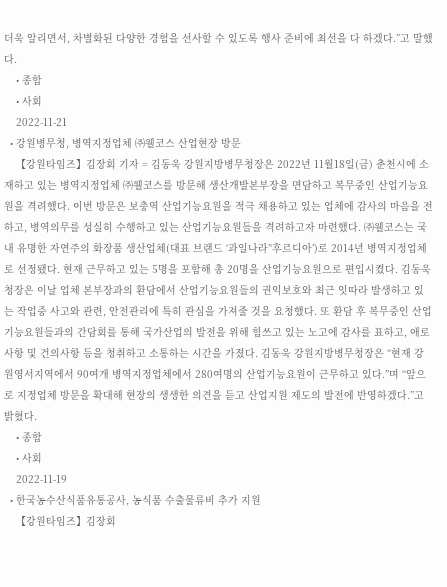더욱 알리면서, 차별화된 다양한 경험을 선사할 수 있도록 행사 준비에 최선을 다 하겠다.”고 말했다.
    • 종합
    • 사회
    2022-11-21
  • 강원병무청, 병역지정업체 ㈜웰코스 산업현장 방문
    【강원타임즈】김장회 기자 = 김동욱 강원지방병무청장은 2022년 11월18일(금) 춘천시에 소재하고 있는 병역지정업체 ㈜웰코스를 방문해 생산개발본부장을 면담하고 복무중인 산업기능요원을 격려했다. 이번 방문은 보충역 산업기능요원을 적극 채용하고 있는 업체에 감사의 마음을 전하고, 병역의무를 성실히 수행하고 있는 산업기능요원들을 격려하고자 마련했다. ㈜웰코스는 국내 유명한 자연주의 화장품 생산업체(대표 브랜드 ‘과일나라’‘후르디아’)로 2014년 병역지정업체로 선정됐다. 현재 근무하고 있는 5명을 포함해 총 20명을 산업기능요원으로 편입시켰다. 김동욱 청장은 이날 업체 본부장과의 환담에서 산업기능요원들의 권익보호와 최근 잇따라 발생하고 있는 작업중 사고와 관련, 안전관리에 특히 관심을 가져줄 것을 요청했다. 또 환담 후 복무중인 산업기능요원들과의 간담회를 통해 국가산업의 발전을 위해 힘쓰고 있는 노고에 감사를 표하고, 애로사항 및 건의사항 등을 청취하고 소통하는 시간을 가졌다. 김동욱 강원지방병무청장은 “현재 강원영서지역에서 90여개 병역지정업체에서 280여명의 산업기능요원이 근무하고 있다.”며 “앞으로 지정업체 방문을 확대해 현장의 생생한 의견을 듣고 산업지원 제도의 발전에 반영하겠다.”고 밝혔다.
    • 종합
    • 사회
    2022-11-19
  • 한국농수산식품유통공사, 농식품 수출물류비 추가 지원
    【강원타임즈】김장회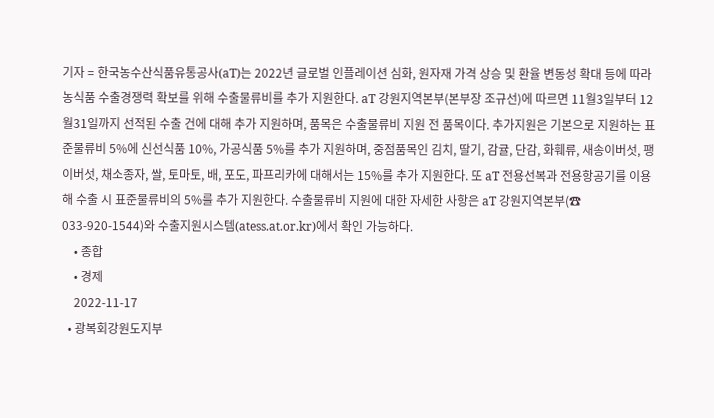기자 = 한국농수산식품유통공사(aT)는 2022년 글로벌 인플레이션 심화, 원자재 가격 상승 및 환율 변동성 확대 등에 따라 농식품 수출경쟁력 확보를 위해 수출물류비를 추가 지원한다. aT 강원지역본부(본부장 조규선)에 따르면 11월3일부터 12월31일까지 선적된 수출 건에 대해 추가 지원하며, 품목은 수출물류비 지원 전 품목이다. 추가지원은 기본으로 지원하는 표준물류비 5%에 신선식품 10%, 가공식품 5%를 추가 지원하며, 중점품목인 김치, 딸기, 감귤, 단감, 화훼류, 새송이버섯, 팽이버섯, 채소종자, 쌀, 토마토, 배, 포도, 파프리카에 대해서는 15%를 추가 지원한다. 또 aT 전용선복과 전용항공기를 이용해 수출 시 표준물류비의 5%를 추가 지원한다. 수출물류비 지원에 대한 자세한 사항은 aT 강원지역본부(☎ 033-920-1544)와 수출지원시스템(atess.at.or.kr)에서 확인 가능하다.
    • 종합
    • 경제
    2022-11-17
  • 광복회강원도지부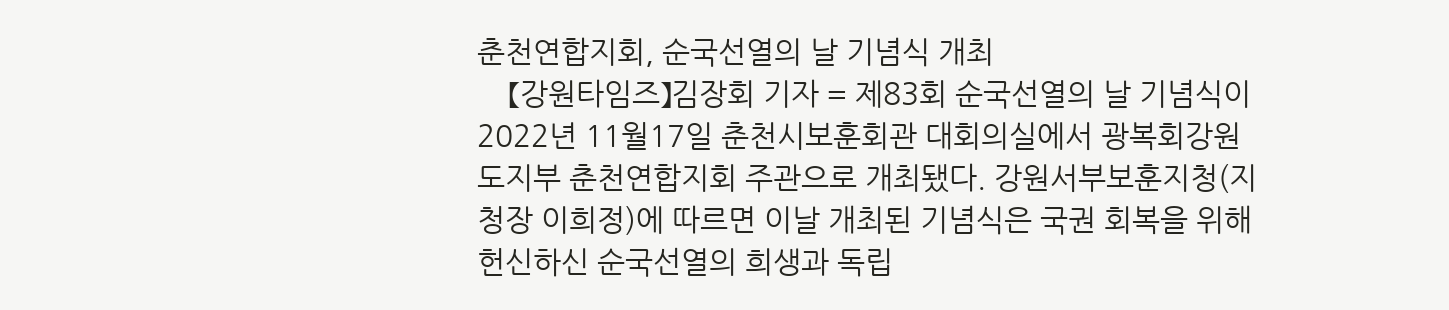춘천연합지회, 순국선열의 날 기념식 개최
    【강원타임즈】김장회 기자 = 제83회 순국선열의 날 기념식이 2022년 11월17일 춘천시보훈회관 대회의실에서 광복회강원도지부 춘천연합지회 주관으로 개최됐다. 강원서부보훈지청(지청장 이희정)에 따르면 이날 개최된 기념식은 국권 회복을 위해 헌신하신 순국선열의 희생과 독립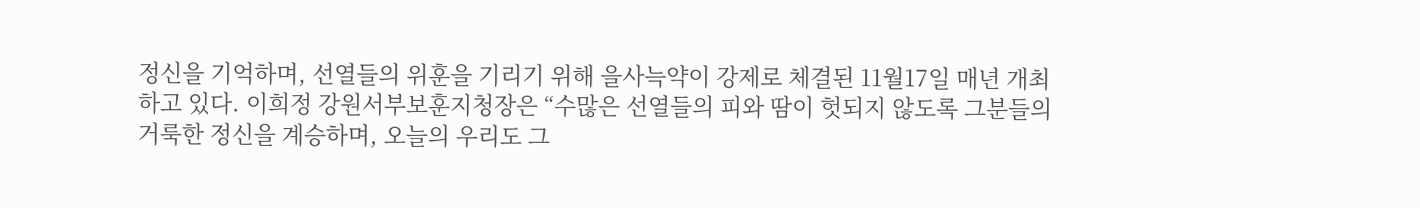정신을 기억하며, 선열들의 위훈을 기리기 위해 을사늑약이 강제로 체결된 11월17일 매년 개최하고 있다. 이희정 강원서부보훈지청장은 “수많은 선열들의 피와 땀이 헛되지 않도록 그분들의 거룩한 정신을 계승하며, 오늘의 우리도 그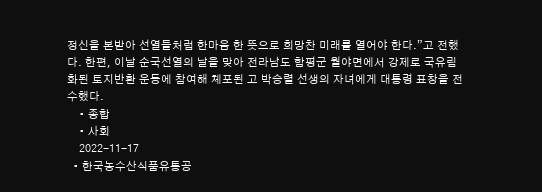정신을 본받아 선열들처럼 한마음 한 뜻으로 희망찬 미래를 열어야 한다.”고 전했다. 한편, 이날 순국선열의 날을 맞아 전라남도 함평군 월야면에서 강제로 국유림화된 토지반환 운동에 참여해 체포된 고 박승렬 선생의 자녀에게 대통령 표창을 전수했다.
    • 종합
    • 사회
    2022-11-17
  • 한국농수산식품유통공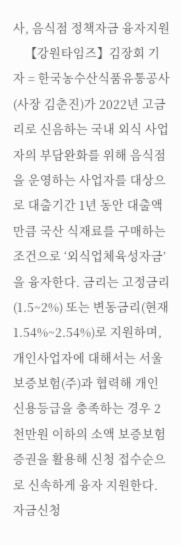사, 음식점 정책자금 융자지원
    【강원타임즈】김장회 기자 = 한국농수산식품유통공사(사장 김춘진)가 2022년 고금리로 신음하는 국내 외식 사업자의 부담완화를 위해 음식점을 운영하는 사업자를 대상으로 대출기간 1년 동안 대출액만큼 국산 식재료를 구매하는 조건으로 ‘외식업체육성자금’을 융자한다. 금리는 고정금리(1.5~2%) 또는 변동금리(현재 1.54%~2.54%)로 지원하며, 개인사업자에 대해서는 서울보증보험(주)과 협력해 개인 신용등급을 충족하는 경우 2천만원 이하의 소액 보증보험증권을 활용해 신청 접수순으로 신속하게 융자 지원한다. 자금신청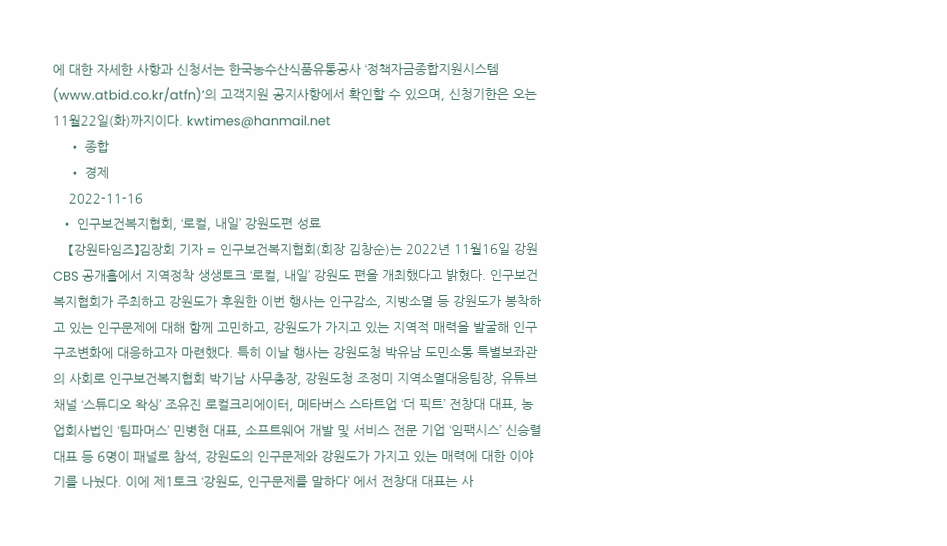에 대한 자세한 사항과 신청서는 한국농수산식품유통공사 ‘정책자금종합지원시스템(www.atbid.co.kr/atfn)’의 고객지원 공지사항에서 확인할 수 있으며, 신청기한은 오는 11월22일(화)까지이다. kwtimes@hanmail.net
    • 종합
    • 경제
    2022-11-16
  • 인구보건복지협회, ‘로컬, 내일’ 강원도편 성료
    【강원타임즈】김장회 기자 = 인구보건복지협회(회장 김창순)는 2022년 11월16일 강원 CBS 공개홀에서 지역정착 생생토크 ‘로컬, 내일’ 강원도 편을 개최했다고 밝혔다. 인구보건복지협회가 주최하고 강원도가 후원한 이번 행사는 인구감소, 지방소멸 등 강원도가 봉착하고 있는 인구문제에 대해 함께 고민하고, 강원도가 가지고 있는 지역적 매력을 발굴해 인구 구조변화에 대응하고자 마련했다. 특히 이날 행사는 강원도청 박유남 도민소통 특별보좌관의 사회로 인구보건복지협회 박기남 사무총장, 강원도청 조정미 지역소멸대응팀장, 유튜브 채널 ‘스튜디오 왁싱’ 조유진 로컬크리에이터, 메타버스 스타트업 ‘더 픽트’ 전창대 대표, 농업회사법인 ‘팀파머스’ 민병현 대표, 소프트웨어 개발 및 서비스 전문 기업 ‘임팩시스’ 신승렬 대표 등 6명이 패널로 참석, 강원도의 인구문제와 강원도가 가지고 있는 매력에 대한 이야기를 나눴다. 이에 제1토크 ‘강원도, 인구문제를 말하다’ 에서 전창대 대표는 사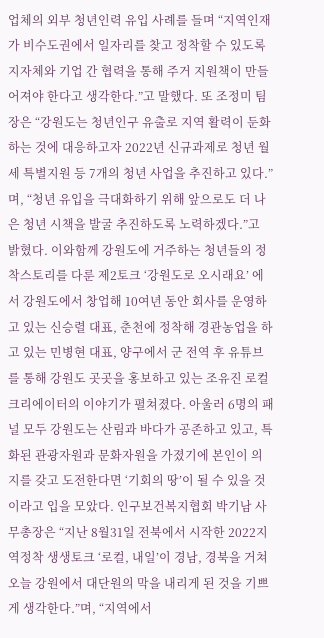업체의 외부 청년인력 유입 사례를 들며 “지역인재가 비수도권에서 일자리를 찾고 정착할 수 있도록 지자체와 기업 간 협력을 통해 주거 지원책이 만들어져야 한다고 생각한다.”고 말했다. 또 조정미 팀장은 “강원도는 청년인구 유출로 지역 활력이 둔화하는 것에 대응하고자 2022년 신규과제로 청년 월세 특별지원 등 7개의 청년 사업을 추진하고 있다.”며, “청년 유입을 극대화하기 위해 앞으로도 더 나은 청년 시책을 발굴 추진하도록 노력하겠다.”고 밝혔다. 이와함께 강원도에 거주하는 청년들의 정착스토리를 다룬 제2토크 ‘강원도로 오시래요’ 에서 강원도에서 창업해 10여년 동안 회사를 운영하고 있는 신승렬 대표, 춘천에 정착해 경관농업을 하고 있는 민병현 대표, 양구에서 군 전역 후 유튜브를 통해 강원도 곳곳을 홍보하고 있는 조유진 로컬 크리에이터의 이야기가 펼쳐졌다. 아울러 6명의 패널 모두 강원도는 산림과 바다가 공존하고 있고, 특화된 관광자원과 문화자원을 가졌기에 본인이 의지를 갖고 도전한다면 ‘기회의 땅’이 될 수 있을 것이라고 입을 모았다. 인구보건복지협회 박기남 사무총장은 “지난 8월31일 전북에서 시작한 2022지역정착 생생토크 ‘로컬, 내일’이 경남, 경북을 거쳐 오늘 강원에서 대단원의 막을 내리게 된 것을 기쁘게 생각한다.”며, “지역에서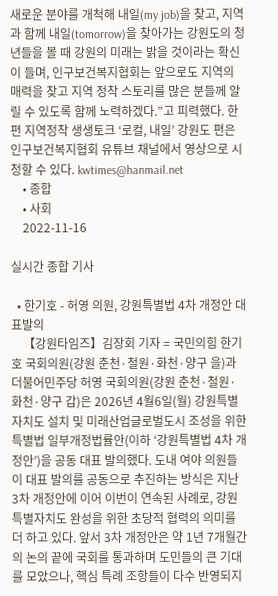새로운 분야를 개척해 내일(my job)을 찾고, 지역과 함께 내일(tomorrow)을 찾아가는 강원도의 청년들을 볼 때 강원의 미래는 밝을 것이라는 확신이 들며, 인구보건복지협회는 앞으로도 지역의 매력을 찾고 지역 정착 스토리를 많은 분들께 알릴 수 있도록 함께 노력하겠다.”고 피력했다. 한편 지역정착 생생토크 ‘로컬, 내일’ 강원도 편은 인구보건복지협회 유튜브 채널에서 영상으로 시청할 수 있다. kwtimes@hanmail.net
    • 종합
    • 사회
    2022-11-16

실시간 종합 기사

  • 한기호 - 허영 의원, 강원특별법 4차 개정안 대표발의
    【강원타임즈】김장회 기자 = 국민의힘 한기호 국회의원(강원 춘천·철원·화천·양구 을)과 더불어민주당 허영 국회의원(강원 춘천·철원·화천·양구 갑)은 2026년 4월6일(월) 강원특별자치도 설치 및 미래산업글로벌도시 조성을 위한 특별법 일부개정법률안(이하 ‘강원특별법 4차 개정안’)을 공동 대표 발의했다. 도내 여야 의원들이 대표 발의를 공동으로 추진하는 방식은 지난 3차 개정안에 이어 이번이 연속된 사례로, 강원특별자치도 완성을 위한 초당적 협력의 의미를 더 하고 있다. 앞서 3차 개정안은 약 1년 7개월간의 논의 끝에 국회를 통과하며 도민들의 큰 기대를 모았으나, 핵심 특례 조항들이 다수 반영되지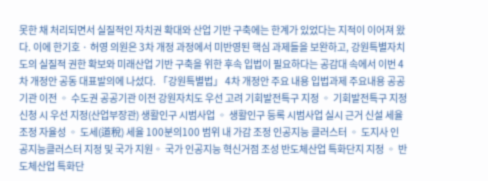못한 채 처리되면서 실질적인 자치권 확대와 산업 기반 구축에는 한계가 있었다는 지적이 이어져 왔다. 이에 한기호 · 허영 의원은 3차 개정 과정에서 미반영된 핵심 과제들을 보완하고, 강원특별자치도의 실질적 권한 확보와 미래산업 기반 구축을 위한 후속 입법이 필요하다는 공감대 속에서 이번 4차 개정안 공동 대표발의에 나섰다. 「강원특별법」 4차 개정안 주요 내용 입법과제 주요내용 공공기관 이전 ◦ 수도권 공공기관 이전 강원자치도 우선 고려 기회발전특구 지정 ◦ 기회발전특구 지정 신청 시 우선 지정(산업부장관) 생활인구 시범사업 ◦ 생활인구 등록 시범사업 실시 근거 신설 세율 조정 자율성 ◦ 도세(道稅) 세율 100분의100 범위 내 가감 조정 인공지능 클러스터 ◦ 도지사 인공지능클러스터 지정 및 국가 지원◦ 국가 인공지능 혁신거점 조성 반도체산업 특화단지 지정 ◦ 반도체산업 특화단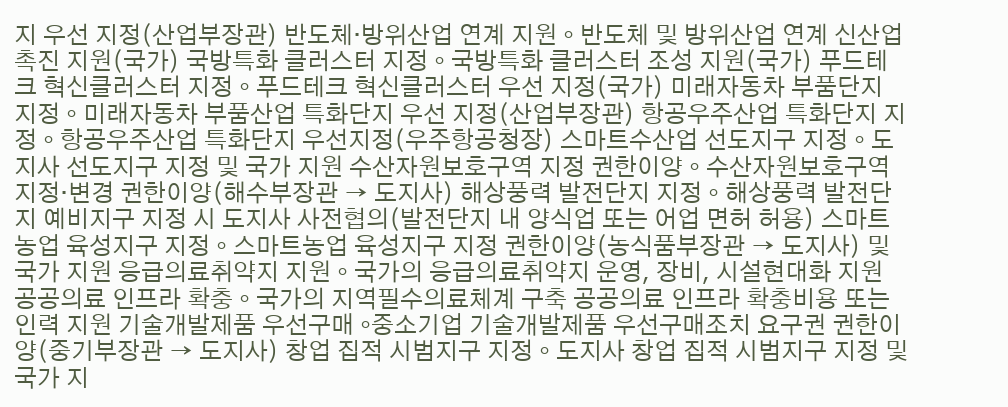지 우선 지정(산업부장관) 반도체‧방위산업 연계 지원 ◦ 반도체 및 방위산업 연계 신산업 촉진 지원(국가) 국방특화 클러스터 지정 ◦ 국방특화 클러스터 조성 지원(국가) 푸드테크 혁신클러스터 지정 ◦ 푸드테크 혁신클러스터 우선 지정(국가) 미래자동차 부품단지 지정 ◦ 미래자동차 부품산업 특화단지 우선 지정(산업부장관) 항공우주산업 특화단지 지정 ◦ 항공우주산업 특화단지 우선지정(우주항공청장) 스마트수산업 선도지구 지정 ◦ 도지사 선도지구 지정 및 국가 지원 수산자원보호구역 지정 권한이양 ◦ 수산자원보호구역 지정‧변경 권한이양(해수부장관 → 도지사) 해상풍력 발전단지 지정 ◦ 해상풍력 발전단지 예비지구 지정 시 도지사 사전협의(발전단지 내 양식업 또는 어업 면허 허용) 스마트농업 육성지구 지정 ◦ 스마트농업 육성지구 지정 권한이양(농식품부장관 → 도지사) 및 국가 지원 응급의료취약지 지원 ◦ 국가의 응급의료취약지 운영, 장비, 시설현대화 지원 공공의료 인프라 확충 ◦ 국가의 지역필수의료체계 구축 공공의료 인프라 확충비용 또는 인력 지원 기술개발제품 우선구매 ◦중소기업 기술개발제품 우선구매조치 요구권 권한이양(중기부장관 → 도지사) 창업 집적 시범지구 지정 ◦ 도지사 창업 집적 시범지구 지정 및 국가 지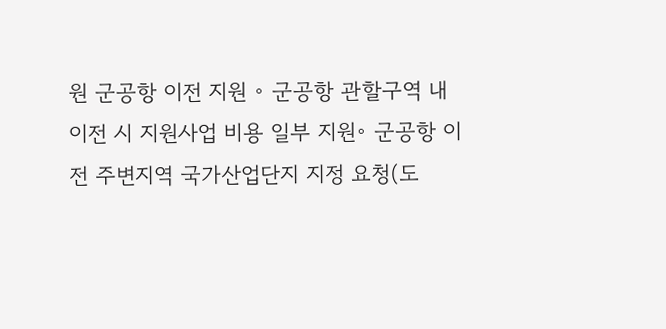원 군공항 이전 지원 ◦ 군공항 관할구역 내 이전 시 지원사업 비용 일부 지원◦ 군공항 이전 주변지역 국가산업단지 지정 요청(도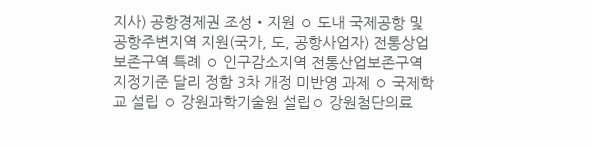지사) 공항경제권 조성‧지원 ◦ 도내 국제공항 및 공항주변지역 지원(국가, 도, 공항사업자) 전통상업보존구역 특례 ◦ 인구감소지역 전통산업보존구역 지정기준 달리 정함 3차 개정 미반영 과제 ◦ 국제학교 설립 ◦ 강원과학기술원 설립◦ 강원첨단의료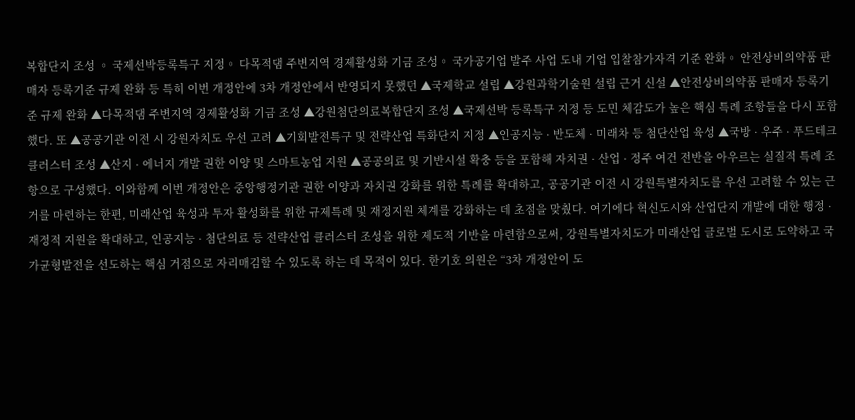복합단지 조성 ◦ 국제선박등록특구 지정◦ 다목적댐 주변지역 경제활성화 기금 조성◦ 국가공기업 발주 사업 도내 기업 입찰참가자격 기준 완화◦ 안전상비의약품 판매자 등록기준 규제 완화 등 특히 이번 개정안에 3차 개정안에서 반영되지 못했던 ▲국제학교 설립 ▲강원과학기술원 설립 근거 신설 ▲안전상비의약품 판매자 등록기준 규제 완화 ▲다목적댐 주변지역 경제활성화 기금 조성 ▲강원첨단의료복합단지 조성 ▲국제선박 등록특구 지정 등 도민 체감도가 높은 핵심 특례 조항들을 다시 포함했다. 또 ▲공공기관 이전 시 강원자치도 우선 고려 ▲기회발전특구 및 전략산업 특화단지 지정 ▲인공지능 · 반도체 · 미래차 등 첨단산업 육성 ▲국방 · 우주 · 푸드테크 클러스터 조성 ▲산지 · 에너지 개발 권한 이양 및 스마트농업 지원 ▲공공의료 및 기반시설 확충 등을 포함해 자치권 · 산업 · 정주 여건 전반을 아우르는 실질적 특례 조항으로 구성했다. 이와함께 이번 개정안은 중앙행정기관 권한 이양과 자치권 강화를 위한 특례를 확대하고, 공공기관 이전 시 강원특별자치도를 우선 고려할 수 있는 근거를 마련하는 한편, 미래산업 육성과 투자 활성화를 위한 규제특례 및 재정지원 체계를 강화하는 데 초점을 맞췄다. 여기에다 혁신도시와 산업단지 개발에 대한 행정 · 재정적 지원을 확대하고, 인공지능 · 첨단의료 등 전략산업 클러스터 조성을 위한 제도적 기반을 마련함으로써, 강원특별자치도가 미래산업 글로벌 도시로 도약하고 국가균형발전을 선도하는 핵심 거점으로 자리매김할 수 있도록 하는 데 목적이 있다. 한기호 의원은 “3차 개정안이 도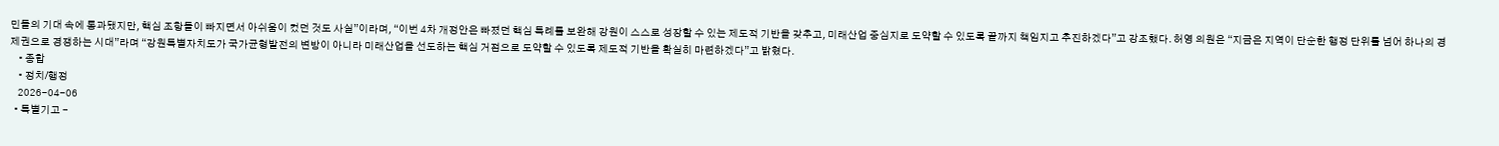민들의 기대 속에 통과됐지만, 핵심 조항들이 빠지면서 아쉬움이 컸던 것도 사실”이라며, “이번 4차 개정안은 빠졌던 핵심 특례를 보완해 강원이 스스로 성장할 수 있는 제도적 기반을 갖추고, 미래산업 중심지로 도약할 수 있도록 끝까지 책임지고 추진하겠다”고 강조했다. 허영 의원은 “지금은 지역이 단순한 행정 단위를 넘어 하나의 경제권으로 경쟁하는 시대”라며 “강원특별자치도가 국가균형발전의 변방이 아니라 미래산업을 선도하는 핵심 거점으로 도약할 수 있도록 제도적 기반을 확실히 마련하겠다”고 밝혔다.
    • 종합
    • 정치/행정
    2026-04-06
  • 특별기고 -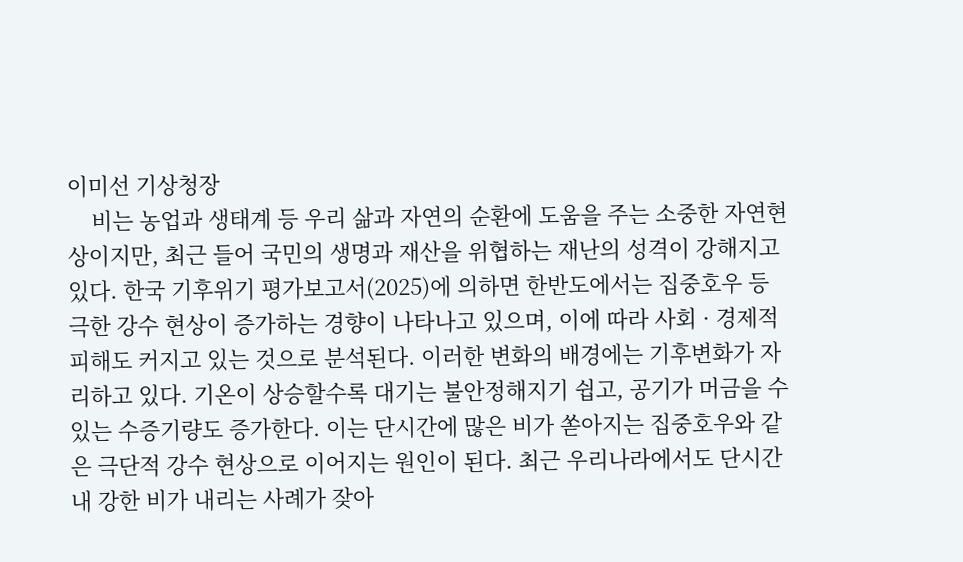이미선 기상청장
    비는 농업과 생태계 등 우리 삶과 자연의 순환에 도움을 주는 소중한 자연현상이지만, 최근 들어 국민의 생명과 재산을 위협하는 재난의 성격이 강해지고 있다. 한국 기후위기 평가보고서(2025)에 의하면 한반도에서는 집중호우 등 극한 강수 현상이 증가하는 경향이 나타나고 있으며, 이에 따라 사회 · 경제적 피해도 커지고 있는 것으로 분석된다. 이러한 변화의 배경에는 기후변화가 자리하고 있다. 기온이 상승할수록 대기는 불안정해지기 쉽고, 공기가 머금을 수 있는 수증기량도 증가한다. 이는 단시간에 많은 비가 쏟아지는 집중호우와 같은 극단적 강수 현상으로 이어지는 원인이 된다. 최근 우리나라에서도 단시간 내 강한 비가 내리는 사례가 잦아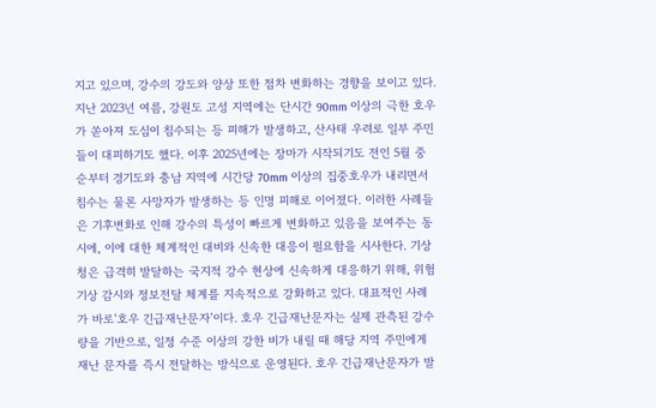지고 있으며, 강수의 강도와 양상 또한 점차 변화하는 경향을 보이고 있다. 지난 2023년 여름, 강원도 고성 지역에는 단시간 90mm 이상의 극한 호우가 쏟아져 도심이 침수되는 등 피해가 발생하고, 산사태 우려로 일부 주민들이 대피하기도 했다. 이후 2025년에는 장마가 시작되기도 전인 5월 중순부터 경기도와 충남 지역에 시간당 70mm 이상의 집중호우가 내리면서 침수는 물론 사망자가 발생하는 등 인명 피해로 이어졌다. 이러한 사례들은 기후변화로 인해 강수의 특성이 빠르게 변화하고 있음을 보여주는 동시에, 이에 대한 체계적인 대비와 신속한 대응이 필요함을 시사한다. 기상청은 급격히 발달하는 국지적 강수 현상에 신속하게 대응하기 위해, 위험기상 감시와 정보전달 체계를 지속적으로 강화하고 있다. 대표적인 사례가 바로‘호우 긴급재난문자’이다. 호우 긴급재난문자는 실제 관측된 강수량을 기반으로, 일정 수준 이상의 강한 비가 내릴 때 해당 지역 주민에게 재난 문자를 즉시 전달하는 방식으로 운영된다. 호우 긴급재난문자가 발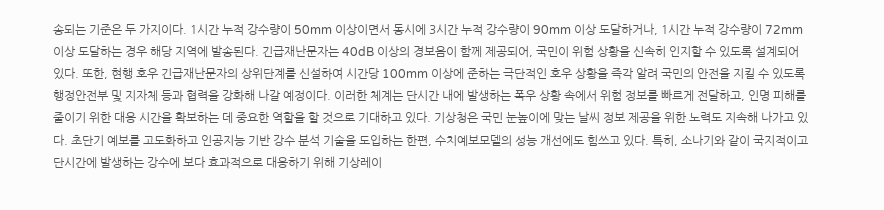송되는 기준은 두 가지이다. 1시간 누적 강수량이 50mm 이상이면서 동시에 3시간 누적 강수량이 90mm 이상 도달하거나, 1시간 누적 강수량이 72mm 이상 도달하는 경우 해당 지역에 발송된다. 긴급재난문자는 40dB 이상의 경보음이 함께 제공되어, 국민이 위험 상황을 신속히 인지할 수 있도록 설계되어 있다. 또한, 현행 호우 긴급재난문자의 상위단계를 신설하여 시간당 100mm 이상에 준하는 극단적인 호우 상황을 즉각 알려 국민의 안전을 지킬 수 있도록 행정안전부 및 지자체 등과 협력을 강화해 나갈 예정이다. 이러한 체계는 단시간 내에 발생하는 폭우 상황 속에서 위험 정보를 빠르게 전달하고, 인명 피해를 줄이기 위한 대응 시간을 확보하는 데 중요한 역할을 할 것으로 기대하고 있다. 기상청은 국민 눈높이에 맞는 날씨 정보 제공을 위한 노력도 지속해 나가고 있다. 초단기 예보를 고도화하고 인공지능 기반 강수 분석 기술을 도입하는 한편, 수치예보모델의 성능 개선에도 힘쓰고 있다. 특히, 소나기와 같이 국지적이고 단시간에 발생하는 강수에 보다 효과적으로 대응하기 위해 기상레이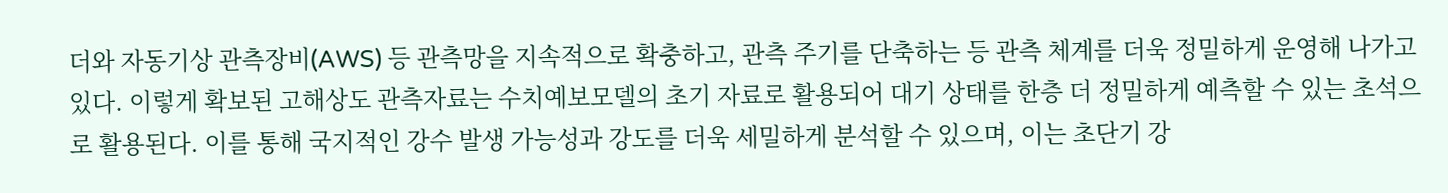더와 자동기상 관측장비(AWS) 등 관측망을 지속적으로 확충하고, 관측 주기를 단축하는 등 관측 체계를 더욱 정밀하게 운영해 나가고 있다. 이렇게 확보된 고해상도 관측자료는 수치예보모델의 초기 자료로 활용되어 대기 상태를 한층 더 정밀하게 예측할 수 있는 초석으로 활용된다. 이를 통해 국지적인 강수 발생 가능성과 강도를 더욱 세밀하게 분석할 수 있으며, 이는 초단기 강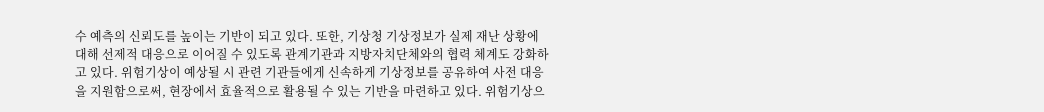수 예측의 신뢰도를 높이는 기반이 되고 있다. 또한, 기상청 기상정보가 실제 재난 상황에 대해 선제적 대응으로 이어질 수 있도록 관계기관과 지방자치단체와의 협력 체계도 강화하고 있다. 위험기상이 예상될 시 관련 기관들에게 신속하게 기상정보를 공유하여 사전 대응을 지원함으로써, 현장에서 효율적으로 활용될 수 있는 기반을 마련하고 있다. 위험기상으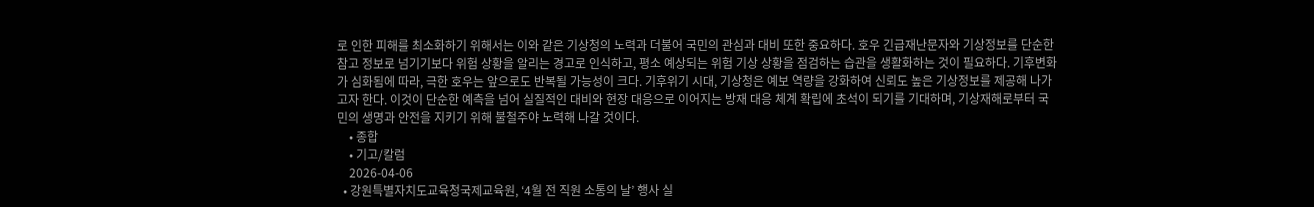로 인한 피해를 최소화하기 위해서는 이와 같은 기상청의 노력과 더불어 국민의 관심과 대비 또한 중요하다. 호우 긴급재난문자와 기상정보를 단순한 참고 정보로 넘기기보다 위험 상황을 알리는 경고로 인식하고, 평소 예상되는 위험 기상 상황을 점검하는 습관을 생활화하는 것이 필요하다. 기후변화가 심화됨에 따라, 극한 호우는 앞으로도 반복될 가능성이 크다. 기후위기 시대, 기상청은 예보 역량을 강화하여 신뢰도 높은 기상정보를 제공해 나가고자 한다. 이것이 단순한 예측을 넘어 실질적인 대비와 현장 대응으로 이어지는 방재 대응 체계 확립에 초석이 되기를 기대하며, 기상재해로부터 국민의 생명과 안전을 지키기 위해 불철주야 노력해 나갈 것이다.
    • 종합
    • 기고/칼럼
    2026-04-06
  • 강원특별자치도교육청국제교육원, ‘4월 전 직원 소통의 날’ 행사 실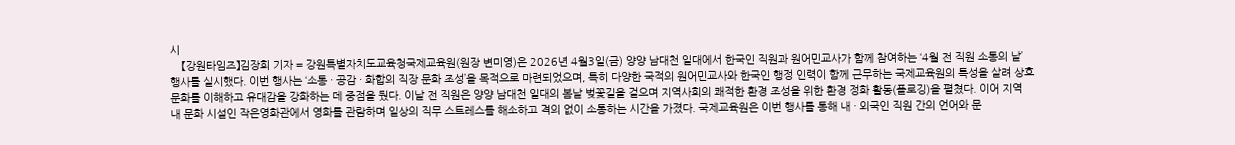시
    【강원타임즈】김장회 기자 = 강원특별자치도교육청국제교육원(원장 변미영)은 2026년 4월3일(금) 양양 남대천 일대에서 한국인 직원과 원어민교사가 함께 참여하는 ‘4월 전 직원 소통의 날’ 행사를 실시했다. 이번 행사는 ‘소통 · 공감 · 화합의 직장 문화 조성’을 목적으로 마련되었으며, 특히 다양한 국적의 원어민교사와 한국인 행정 인력이 함께 근무하는 국제교육원의 특성을 살려 상호 문화를 이해하고 유대감을 강화하는 데 중점을 뒀다. 이날 전 직원은 양양 남대천 일대의 봄날 벚꽃길을 걸으며 지역사회의 쾌적한 환경 조성을 위한 환경 정화 활동(플로깅)을 펼쳤다. 이어 지역 내 문화 시설인 작은영화관에서 영화를 관람하며 일상의 직무 스트레스를 해소하고 격의 없이 소통하는 시간을 가졌다. 국제교육원은 이번 행사를 통해 내 · 외국인 직원 간의 언어와 문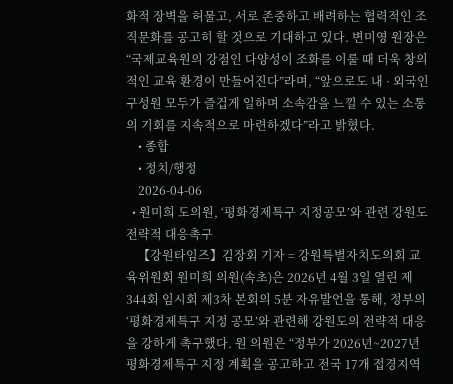화적 장벽을 허물고, 서로 존중하고 배려하는 협력적인 조직문화를 공고히 할 것으로 기대하고 있다. 변미영 원장은 “국제교육원의 강점인 다양성이 조화를 이룰 때 더욱 창의적인 교육 환경이 만들어진다”라며, “앞으로도 내 · 외국인 구성원 모두가 즐겁게 일하며 소속감을 느낄 수 있는 소통의 기회를 지속적으로 마련하겠다”라고 밝혔다.
    • 종합
    • 정치/행정
    2026-04-06
  • 원미희 도의원, ‘평화경제특구 지정공모’와 관련 강원도 전략적 대응촉구
    【강원타임즈】김장회 기자 = 강원특별자치도의회 교육위원회 원미희 의원(속초)은 2026년 4월 3일 열린 제344회 임시회 제3차 본회의 5분 자유발언을 통해, 정부의 ‘평화경제특구 지정 공모’와 관련해 강원도의 전략적 대응을 강하게 촉구했다. 원 의원은 “정부가 2026년~2027년 평화경제특구 지정 계획을 공고하고 전국 17개 접경지역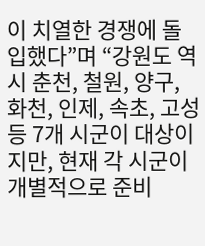이 치열한 경쟁에 돌입했다”며 “강원도 역시 춘천, 철원, 양구, 화천, 인제, 속초, 고성 등 7개 시군이 대상이지만, 현재 각 시군이 개별적으로 준비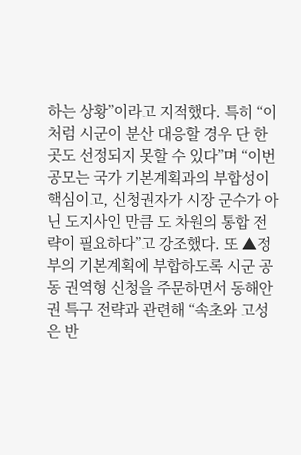하는 상황”이라고 지적했다. 특히 “이처럼 시군이 분산 대응할 경우 단 한 곳도 선정되지 못할 수 있다”며 “이번 공모는 국가 기본계획과의 부합성이 핵심이고, 신청권자가 시장 군수가 아닌 도지사인 만큼 도 차원의 통합 전략이 필요하다”고 강조했다. 또 ▲정부의 기본계획에 부합하도록 시군 공동 권역형 신청을 주문하면서 동해안권 특구 전략과 관련해 “속초와 고성은 반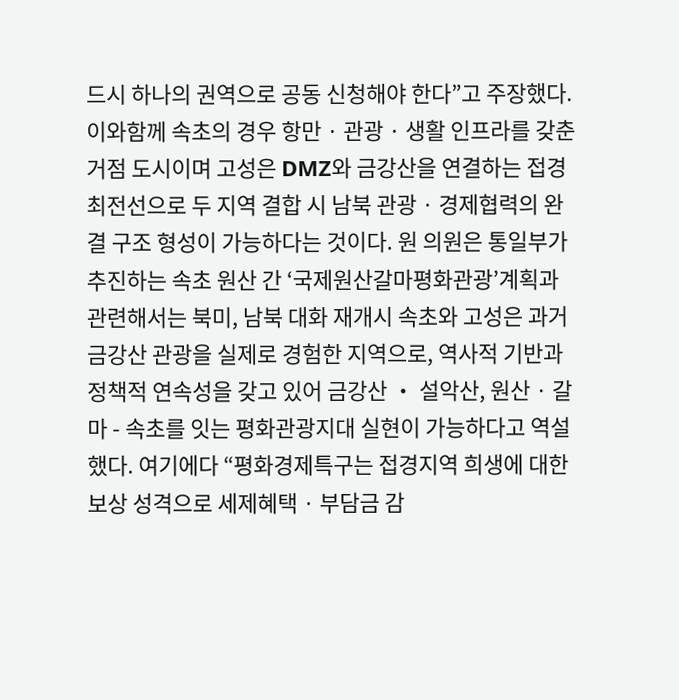드시 하나의 권역으로 공동 신청해야 한다”고 주장했다. 이와함께 속초의 경우 항만 · 관광 · 생활 인프라를 갖춘 거점 도시이며 고성은 DMZ와 금강산을 연결하는 접경 최전선으로 두 지역 결합 시 남북 관광 · 경제협력의 완결 구조 형성이 가능하다는 것이다. 원 의원은 통일부가 추진하는 속초 원산 간 ‘국제원산갈마평화관광’계획과 관련해서는 북미, 남북 대화 재개시 속초와 고성은 과거 금강산 관광을 실제로 경험한 지역으로, 역사적 기반과 정책적 연속성을 갖고 있어 금강산 ‧ 설악산, 원산 · 갈마 - 속초를 잇는 평화관광지대 실현이 가능하다고 역설했다. 여기에다 “평화경제특구는 접경지역 희생에 대한 보상 성격으로 세제혜택 · 부담금 감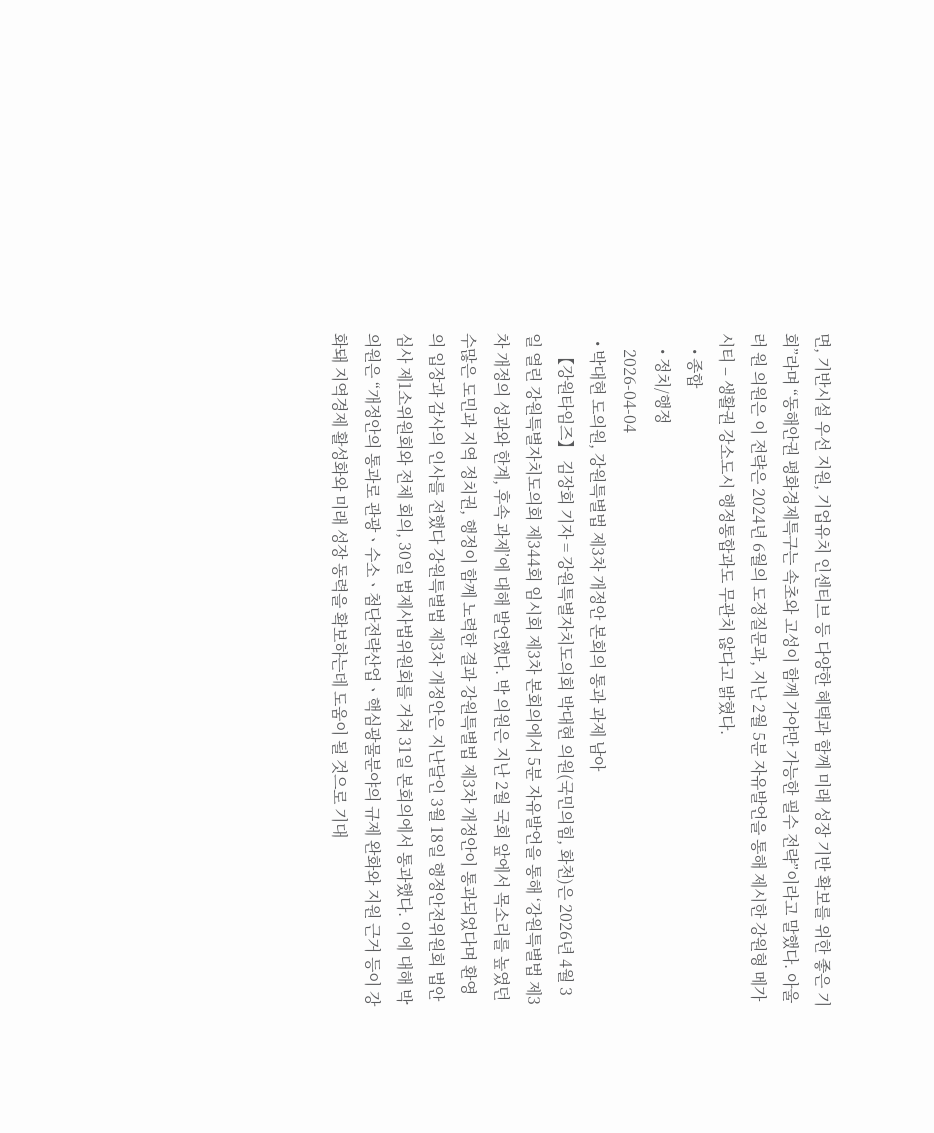면, 기반시설 우선 지원, 기업유치 인센티브 등 다양한 혜택과 함께 미래 성장 기반 확보를 위한 좋은 기회”라며 “동해안권 평화경제특구는 속초와 고성이 함께 가야만 가능한 필수 전략”이라고 말했다. 아울러 원 의원은 이 전략은 2024년 6월의 도정질문과, 지난 2월 5분 자유발언을 통해 제시한 강원형 메가시티 – 생활권 강소도시 행정통합과도 무관치 않다고 밝혔다.
    • 종합
    • 정치/행정
    2026-04-04
  • 박대현 도의원, 강원특별법 제3차 개정안 본회의 통과 과제 남아
    【강원타임즈】 김장회 기자 = 강원특별자치도의회 박대현 의원(국민의힘, 화천)은 2026년 4월 3일 열린 강원특별자치도의회 제344회 임시회 제3차 본회의에서 5분 자유발언을 통해 ‘강원특별법 제3차 개정의 성과와 한계, 후속 과제’에 대해 발언했다. 박 의원은 지난 2월 국회 앞에서 목소리를 높였던 수많은 도민과 지역 정치권, 행정이 함께 노력한 결과 강원특별법 제3차 개정안이 통과되었다며 환영의 입장과 감사의 인사를 전했다 강원특별법 제3차 개정안은 지난달인 3월 18일 행정안전위원회 법안심사 제1소위원회와 전체 회의, 30일 법제사법위원회를 거쳐 31일 본회의에서 통과했다. 이에 대해 박 의원은 “개정안의 통과로 관광ㆍ수소ㆍ첨단전략산업ㆍ핵심광물분야의 규제 완화와 지원 근거 등이 강화돼 지역경제 활성화와 미래 성장 동력을 확보하는데 도움이 될 것으로 기대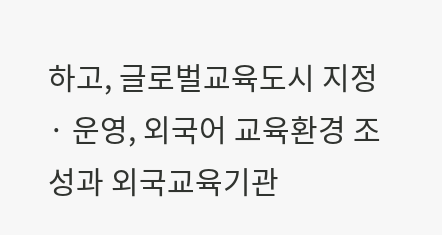하고, 글로벌교육도시 지정 · 운영, 외국어 교육환경 조성과 외국교육기관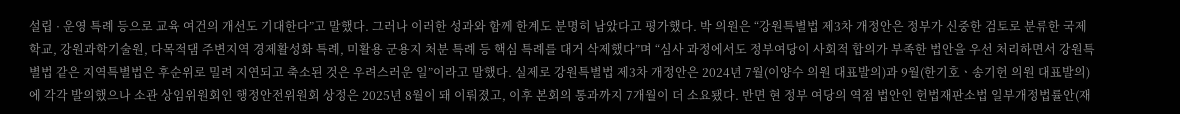설립 · 운영 특례 등으로 교육 여건의 개선도 기대한다”고 말했다. 그러나 이러한 성과와 함께 한계도 분명히 남았다고 평가했다. 박 의원은 “강원특별법 제3차 개정안은 정부가 신중한 검토로 분류한 국제학교, 강원과학기술원, 다목적댐 주변지역 경제활성화 특례, 미활용 군용지 처분 특례 등 핵심 특례를 대거 삭제했다”며 “심사 과정에서도 정부여당이 사회적 합의가 부족한 법안을 우선 처리하면서 강원특별법 같은 지역특별법은 후순위로 밀려 지연되고 축소된 것은 우려스러운 일”이라고 말했다. 실제로 강원특별법 제3차 개정안은 2024년 7월(이양수 의원 대표발의)과 9월(한기호ㆍ송기헌 의원 대표발의)에 각각 발의했으나 소관 상임위원회인 행정안전위원회 상정은 2025년 8월이 돼 이뤄졌고, 이후 본회의 통과까지 7개월이 더 소요됐다. 반면 현 정부 여당의 역점 법안인 헌법재판소법 일부개정법률안(재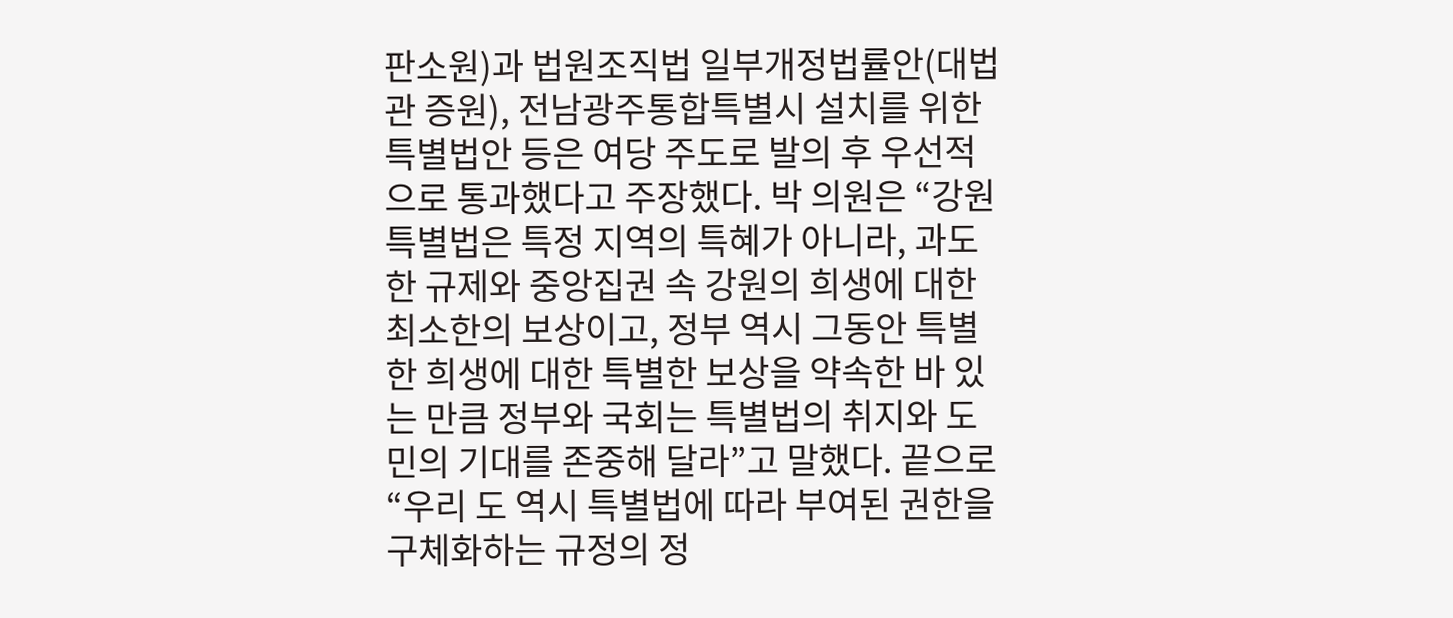판소원)과 법원조직법 일부개정법률안(대법관 증원), 전남광주통합특별시 설치를 위한 특별법안 등은 여당 주도로 발의 후 우선적으로 통과했다고 주장했다. 박 의원은 “강원특별법은 특정 지역의 특혜가 아니라, 과도한 규제와 중앙집권 속 강원의 희생에 대한 최소한의 보상이고, 정부 역시 그동안 특별한 희생에 대한 특별한 보상을 약속한 바 있는 만큼 정부와 국회는 특별법의 취지와 도민의 기대를 존중해 달라”고 말했다. 끝으로 “우리 도 역시 특별법에 따라 부여된 권한을 구체화하는 규정의 정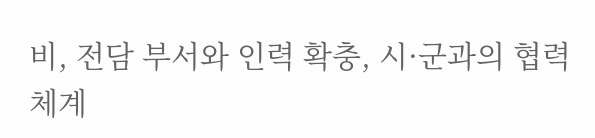비, 전담 부서와 인력 확충, 시·군과의 협력체계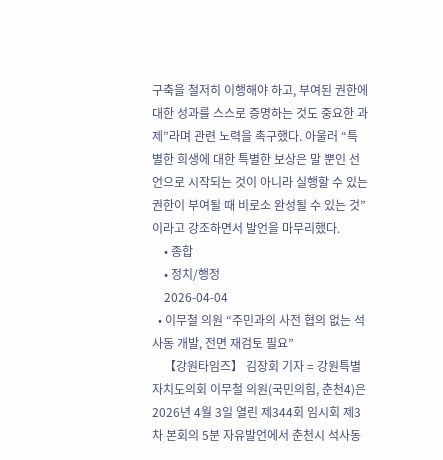구축을 철저히 이행해야 하고, 부여된 권한에 대한 성과를 스스로 증명하는 것도 중요한 과제”라며 관련 노력을 촉구했다. 아울러 “특별한 희생에 대한 특별한 보상은 말 뿐인 선언으로 시작되는 것이 아니라 실행할 수 있는 권한이 부여될 때 비로소 완성될 수 있는 것”이라고 강조하면서 발언을 마무리했다.
    • 종합
    • 정치/행정
    2026-04-04
  • 이무철 의원 “주민과의 사전 협의 없는 석사동 개발, 전면 재검토 필요”
    【강원타임즈】 김장회 기자 = 강원특별자치도의회 이무철 의원(국민의힘, 춘천4)은 2026년 4월 3일 열린 제344회 임시회 제3차 본회의 5분 자유발언에서 춘천시 석사동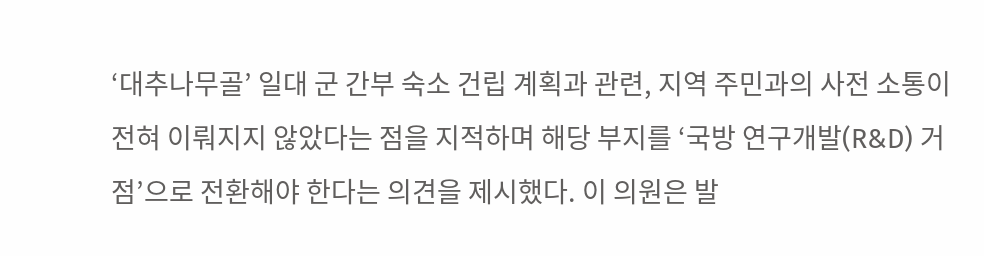‘대추나무골’ 일대 군 간부 숙소 건립 계획과 관련, 지역 주민과의 사전 소통이 전혀 이뤄지지 않았다는 점을 지적하며 해당 부지를 ‘국방 연구개발(R&D) 거점’으로 전환해야 한다는 의견을 제시했다. 이 의원은 발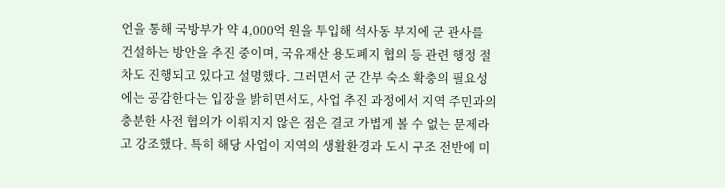언을 통해 국방부가 약 4,000억 원을 투입해 석사동 부지에 군 관사를 건설하는 방안을 추진 중이며, 국유재산 용도폐지 협의 등 관련 행정 절차도 진행되고 있다고 설명했다. 그러면서 군 간부 숙소 확충의 필요성에는 공감한다는 입장을 밝히면서도, 사업 추진 과정에서 지역 주민과의 충분한 사전 협의가 이뤄지지 않은 점은 결코 가볍게 볼 수 없는 문제라고 강조했다. 특히 해당 사업이 지역의 생활환경과 도시 구조 전반에 미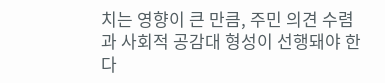치는 영향이 큰 만큼, 주민 의견 수렴과 사회적 공감대 형성이 선행돼야 한다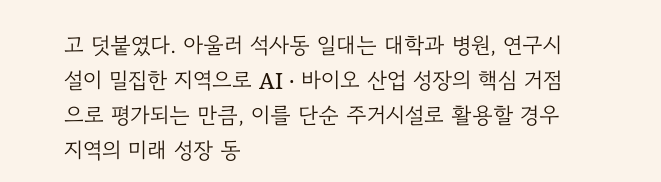고 덧붙였다. 아울러 석사동 일대는 대학과 병원, 연구시설이 밀집한 지역으로 AI · 바이오 산업 성장의 핵심 거점으로 평가되는 만큼, 이를 단순 주거시설로 활용할 경우 지역의 미래 성장 동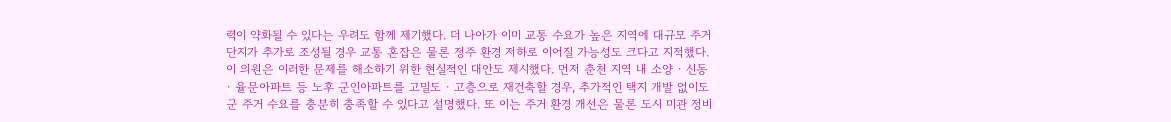력이 약화될 수 있다는 우려도 함께 제기했다. 더 나아가 이미 교통 수요가 높은 지역에 대규모 주거단지가 추가로 조성될 경우 교통 혼잡은 물론 정주 환경 저하로 이어질 가능성도 크다고 지적했다. 이 의원은 이러한 문제를 해소하기 위한 현실적인 대안도 제시했다. 먼저 춘천 지역 내 소양 · 신동 · 율문아파트 등 노후 군인아파트를 고밀도 · 고층으로 재건축할 경우, 추가적인 택지 개발 없이도 군 주거 수요를 충분히 충족할 수 있다고 설명했다. 또 이는 주거 환경 개선은 물론 도시 미관 정비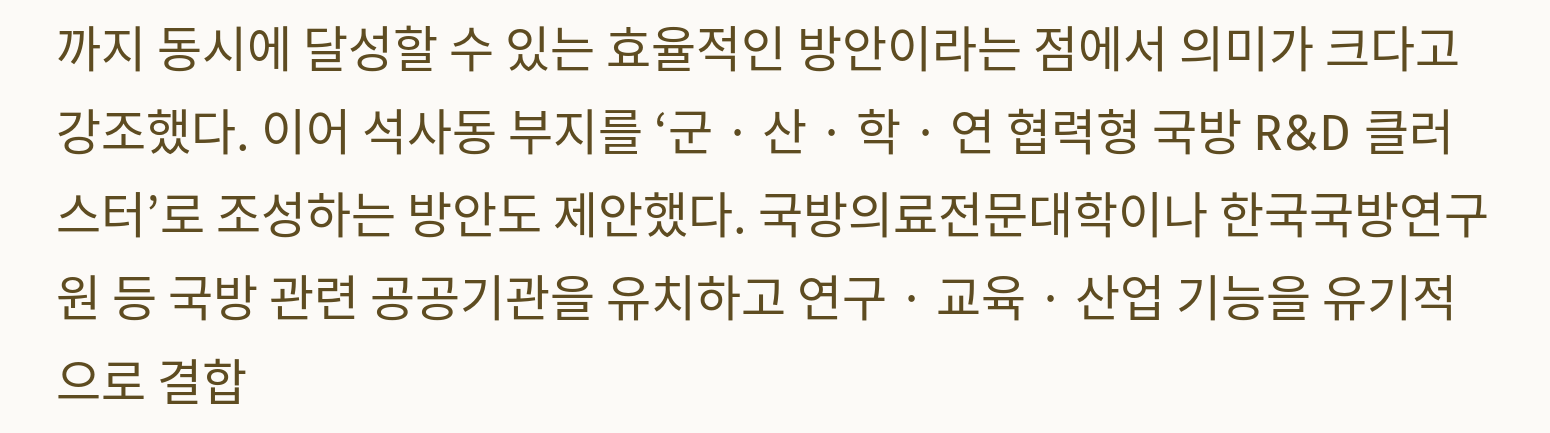까지 동시에 달성할 수 있는 효율적인 방안이라는 점에서 의미가 크다고 강조했다. 이어 석사동 부지를 ‘군 · 산 · 학 · 연 협력형 국방 R&D 클러스터’로 조성하는 방안도 제안했다. 국방의료전문대학이나 한국국방연구원 등 국방 관련 공공기관을 유치하고 연구 · 교육 · 산업 기능을 유기적으로 결합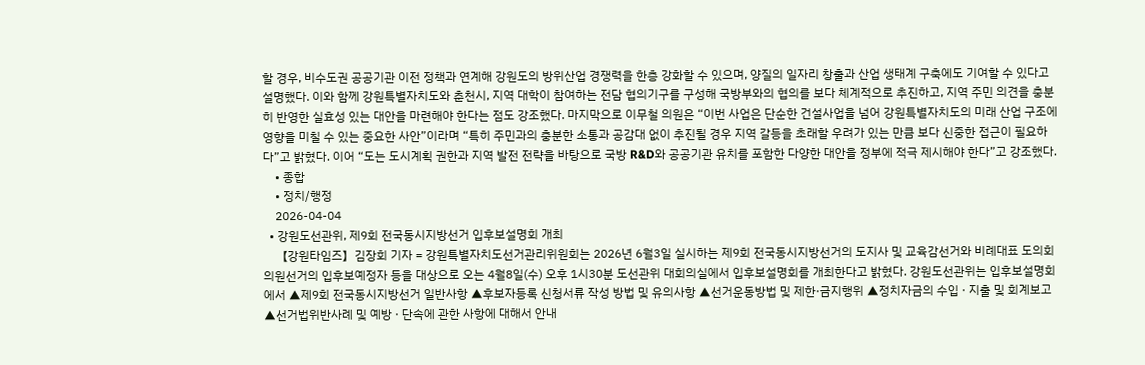할 경우, 비수도권 공공기관 이전 정책과 연계해 강원도의 방위산업 경쟁력을 한층 강화할 수 있으며, 양질의 일자리 창출과 산업 생태계 구축에도 기여할 수 있다고 설명했다. 이와 함께 강원특별자치도와 춘천시, 지역 대학이 참여하는 전담 협의기구를 구성해 국방부와의 협의를 보다 체계적으로 추진하고, 지역 주민 의견을 충분히 반영한 실효성 있는 대안을 마련해야 한다는 점도 강조했다. 마지막으로 이무철 의원은 “이번 사업은 단순한 건설사업을 넘어 강원특별자치도의 미래 산업 구조에 영향을 미칠 수 있는 중요한 사안”이라며 “특히 주민과의 충분한 소통과 공감대 없이 추진될 경우 지역 갈등을 초래할 우려가 있는 만큼 보다 신중한 접근이 필요하다”고 밝혔다. 이어 “도는 도시계획 권한과 지역 발전 전략을 바탕으로 국방 R&D와 공공기관 유치를 포함한 다양한 대안을 정부에 적극 제시해야 한다”고 강조했다.
    • 종합
    • 정치/행정
    2026-04-04
  • 강원도선관위, 제9회 전국동시지방선거 입후보설명회 개최
    【강원타임즈】김장회 기자 = 강원특별자치도선거관리위원회는 2026년 6월3일 실시하는 제9회 전국동시지방선거의 도지사 및 교육감선거와 비례대표 도의회의원선거의 입후보예정자 등을 대상으로 오는 4월8일(수) 오후 1시30분 도선관위 대회의실에서 입후보설명회를 개최한다고 밝혔다. 강원도선관위는 입후보설명회에서 ▲제9회 전국동시지방선거 일반사항 ▲후보자등록 신청서류 작성 방법 및 유의사항 ▲선거운동방법 및 제한·금지행위 ▲정치자금의 수입 · 지출 및 회계보고 ▲선거법위반사례 및 예방 · 단속에 관한 사항에 대해서 안내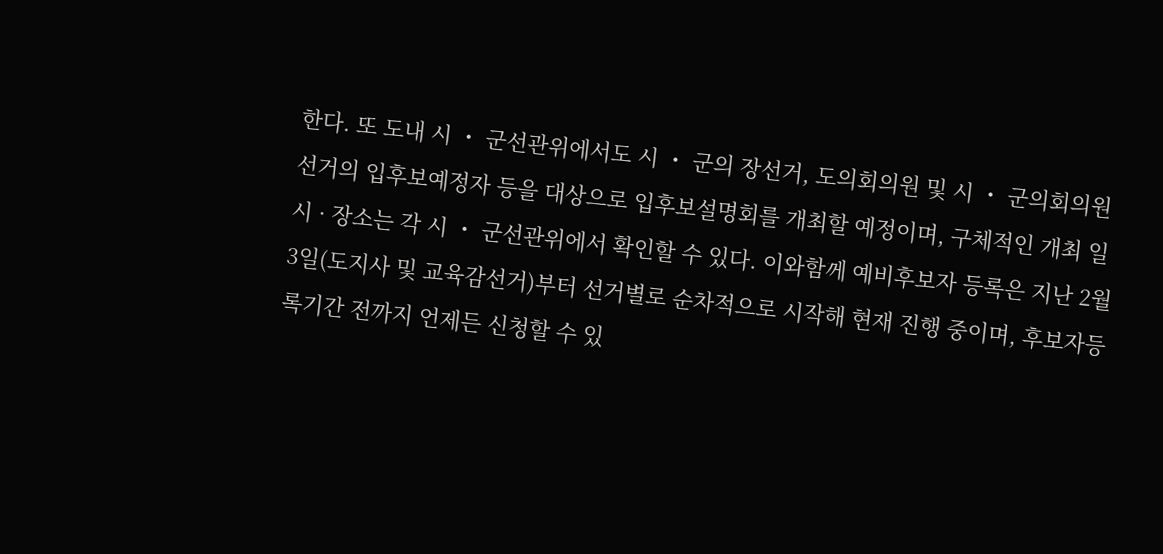한다. 또 도내 시 ・ 군선관위에서도 시 ・ 군의 장선거, 도의회의원 및 시 ・ 군의회의원선거의 입후보예정자 등을 대상으로 입후보설명회를 개최할 예정이며, 구체적인 개최 일시 · 장소는 각 시 ・ 군선관위에서 확인할 수 있다. 이와함께 예비후보자 등록은 지난 2월 3일(도지사 및 교육감선거)부터 선거별로 순차적으로 시작해 현재 진행 중이며, 후보자등록기간 전까지 언제든 신청할 수 있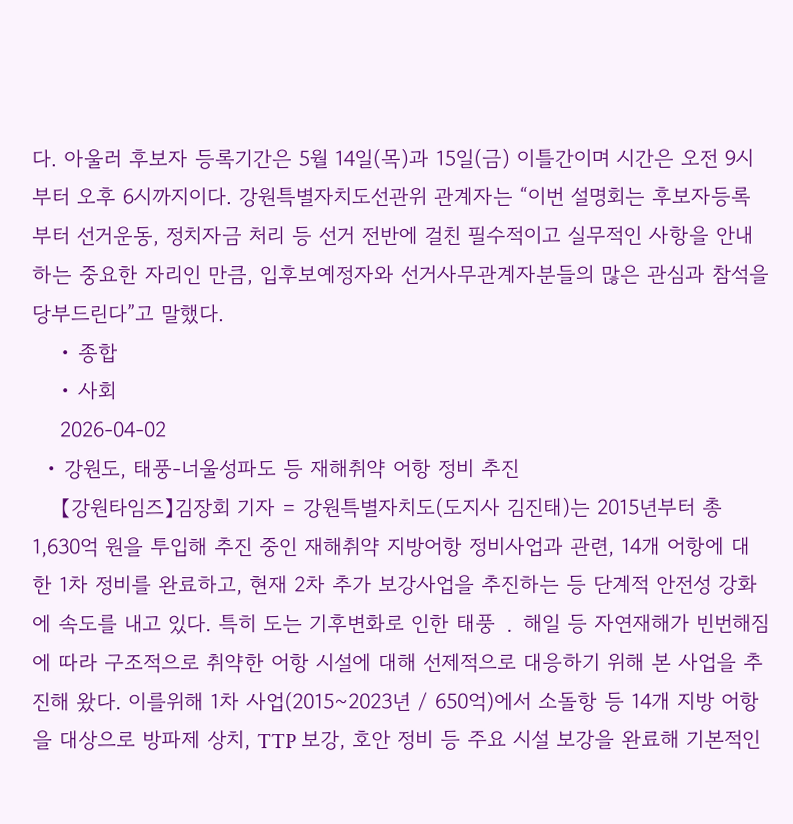다. 아울러 후보자 등록기간은 5월 14일(목)과 15일(금) 이틀간이며 시간은 오전 9시부터 오후 6시까지이다. 강원특별자치도선관위 관계자는 “이번 설명회는 후보자등록부터 선거운동, 정치자금 처리 등 선거 전반에 걸친 필수적이고 실무적인 사항을 안내하는 중요한 자리인 만큼, 입후보예정자와 선거사무관계자분들의 많은 관심과 참석을 당부드린다”고 말했다.
    • 종합
    • 사회
    2026-04-02
  • 강원도, 태풍-너울성파도 등 재해취약 어항 정비 추진
    【강원타임즈】김장회 기자 = 강원특별자치도(도지사 김진태)는 2015년부터 총 1,630억 원을 투입해 추진 중인 재해취약 지방어항 정비사업과 관련, 14개 어항에 대한 1차 정비를 완료하고, 현재 2차 추가 보강사업을 추진하는 등 단계적 안전성 강화에 속도를 내고 있다. 특히 도는 기후변화로 인한 태풍 ․ 해일 등 자연재해가 빈번해짐에 따라 구조적으로 취약한 어항 시설에 대해 선제적으로 대응하기 위해 본 사업을 추진해 왔다. 이를위해 1차 사업(2015~2023년 / 650억)에서 소돌항 등 14개 지방 어항을 대상으로 방파제 상치, TTP 보강, 호안 정비 등 주요 시설 보강을 완료해 기본적인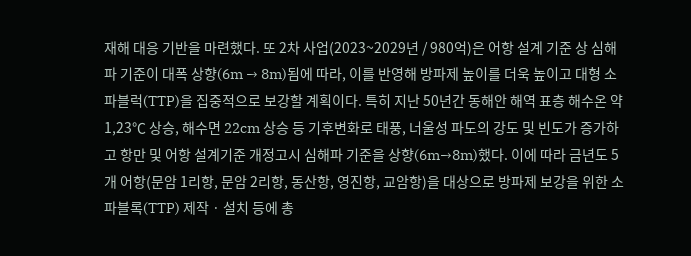재해 대응 기반을 마련했다. 또 2차 사업(2023~2029년 / 980억)은 어항 설계 기준 상 심해 파 기준이 대폭 상향(6m → 8m)됨에 따라, 이를 반영해 방파제 높이를 더욱 높이고 대형 소파블럭(TTP)을 집중적으로 보강할 계획이다. 특히 지난 50년간 동해안 해역 표층 해수온 약 1,23℃ 상승, 해수면 22cm 상승 등 기후변화로 태풍, 너울성 파도의 강도 및 빈도가 증가하고 항만 및 어항 설계기준 개정고시 심해파 기준을 상향(6m→8m)했다. 이에 따라 금년도 5개 어항(문암 1리항, 문암 2리항, 동산항, 영진항, 교암항)을 대상으로 방파제 보강을 위한 소파블록(TTP) 제작 · 설치 등에 총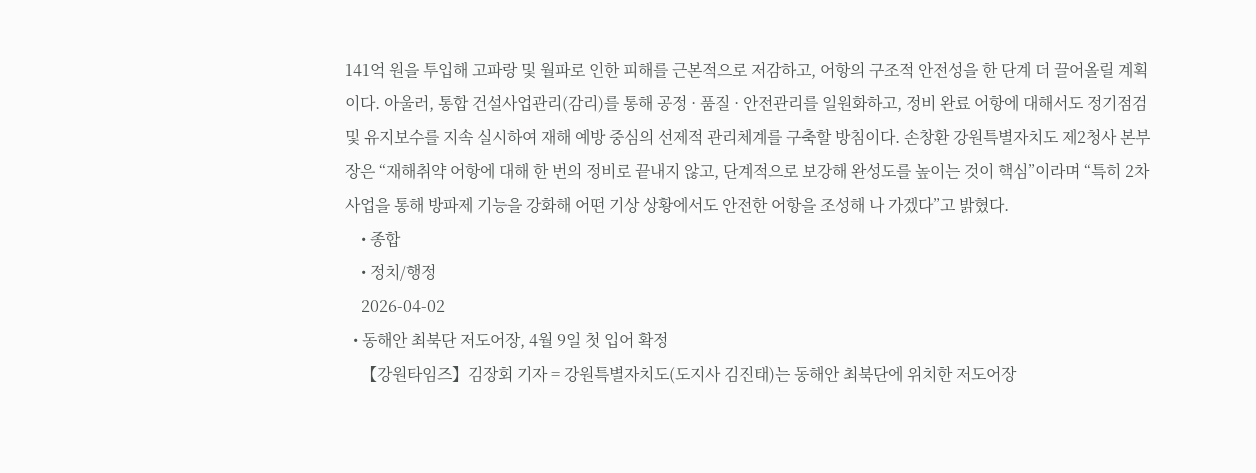141억 원을 투입해 고파랑 및 월파로 인한 피해를 근본적으로 저감하고, 어항의 구조적 안전성을 한 단계 더 끌어올릴 계획이다. 아울러, 통합 건설사업관리(감리)를 통해 공정 · 품질 · 안전관리를 일원화하고, 정비 완료 어항에 대해서도 정기점검 및 유지보수를 지속 실시하여 재해 예방 중심의 선제적 관리체계를 구축할 방침이다. 손창환 강원특별자치도 제2청사 본부장은 “재해취약 어항에 대해 한 번의 정비로 끝내지 않고, 단계적으로 보강해 완성도를 높이는 것이 핵심”이라며 “특히 2차 사업을 통해 방파제 기능을 강화해 어떤 기상 상황에서도 안전한 어항을 조성해 나 가겠다”고 밝혔다.
    • 종합
    • 정치/행정
    2026-04-02
  • 동해안 최북단 저도어장, 4월 9일 첫 입어 확정
    【강원타임즈】김장회 기자 = 강원특별자치도(도지사 김진태)는 동해안 최북단에 위치한 저도어장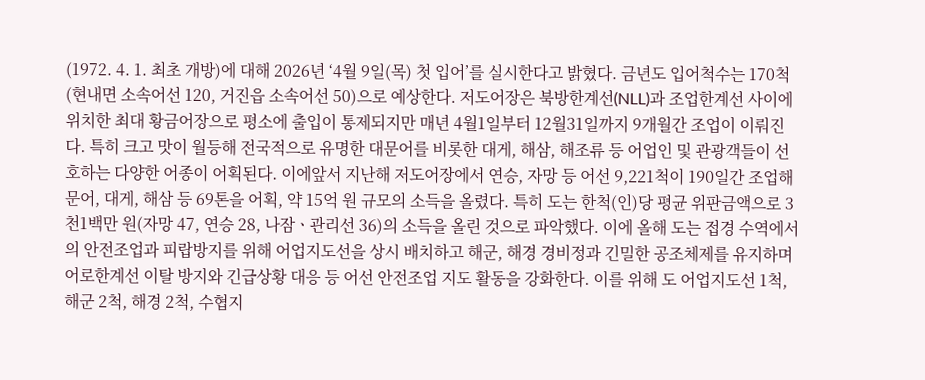(1972. 4. 1. 최초 개방)에 대해 2026년 ‘4월 9일(목) 첫 입어’를 실시한다고 밝혔다. 금년도 입어척수는 170척(현내면 소속어선 120, 거진읍 소속어선 50)으로 예상한다. 저도어장은 북방한계선(NLL)과 조업한계선 사이에 위치한 최대 황금어장으로 평소에 출입이 통제되지만 매년 4월1일부터 12월31일까지 9개월간 조업이 이뤄진다. 특히 크고 맛이 월등해 전국적으로 유명한 대문어를 비롯한 대게, 해삼, 해조류 등 어업인 및 관광객들이 선호하는 다양한 어종이 어획된다. 이에앞서 지난해 저도어장에서 연승, 자망 등 어선 9,221척이 190일간 조업해 문어, 대게, 해삼 등 69톤을 어획, 약 15억 원 규모의 소득을 올렸다. 특히 도는 한척(인)당 평균 위판금액으로 3천1백만 원(자망 47, 연승 28, 나잠ㆍ관리선 36)의 소득을 올린 것으로 파악했다. 이에 올해 도는 접경 수역에서의 안전조업과 피랍방지를 위해 어업지도선을 상시 배치하고 해군, 해경 경비정과 긴밀한 공조체제를 유지하며 어로한계선 이탈 방지와 긴급상황 대응 등 어선 안전조업 지도 활동을 강화한다. 이를 위해 도 어업지도선 1척, 해군 2척, 해경 2척, 수협지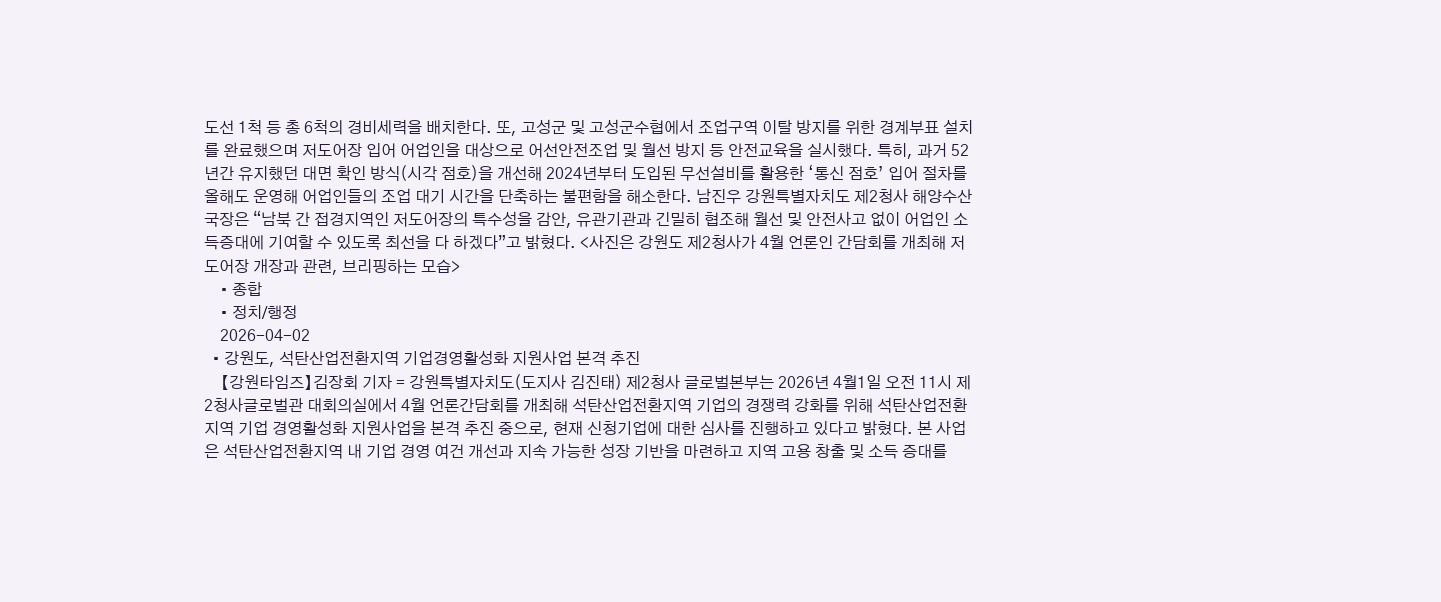도선 1척 등 총 6척의 경비세력을 배치한다. 또, 고성군 및 고성군수협에서 조업구역 이탈 방지를 위한 경계부표 설치를 완료했으며 저도어장 입어 어업인을 대상으로 어선안전조업 및 월선 방지 등 안전교육을 실시했다. 특히, 과거 52년간 유지했던 대면 확인 방식(시각 점호)을 개선해 2024년부터 도입된 무선설비를 활용한 ‘통신 점호’ 입어 절차를 올해도 운영해 어업인들의 조업 대기 시간을 단축하는 불편함을 해소한다. 남진우 강원특별자치도 제2청사 해양수산국장은 “남북 간 접경지역인 저도어장의 특수성을 감안, 유관기관과 긴밀히 협조해 월선 및 안전사고 없이 어업인 소득증대에 기여할 수 있도록 최선을 다 하겠다”고 밝혔다. <사진은 강원도 제2청사가 4월 언론인 간담회를 개최해 저도어장 개장과 관련, 브리핑하는 모습>
    • 종합
    • 정치/행정
    2026-04-02
  • 강원도, 석탄산업전환지역 기업경영활성화 지원사업 본격 추진
    【강원타임즈】김장회 기자 = 강원특별자치도(도지사 김진태) 제2청사 글로벌본부는 2026년 4월1일 오전 11시 제2청사글로벌관 대회의실에서 4월 언론간담회를 개최해 석탄산업전환지역 기업의 경쟁력 강화를 위해 석탄산업전환지역 기업 경영활성화 지원사업을 본격 추진 중으로, 현재 신청기업에 대한 심사를 진행하고 있다고 밝혔다. 본 사업은 석탄산업전환지역 내 기업 경영 여건 개선과 지속 가능한 성장 기반을 마련하고 지역 고용 창출 및 소득 증대를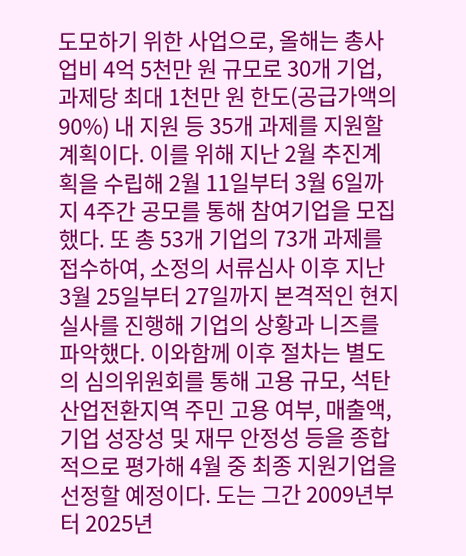도모하기 위한 사업으로, 올해는 총사업비 4억 5천만 원 규모로 30개 기업, 과제당 최대 1천만 원 한도(공급가액의 90%) 내 지원 등 35개 과제를 지원할 계획이다. 이를 위해 지난 2월 추진계획을 수립해 2월 11일부터 3월 6일까지 4주간 공모를 통해 참여기업을 모집했다. 또 총 53개 기업의 73개 과제를 접수하여, 소정의 서류심사 이후 지난 3월 25일부터 27일까지 본격적인 현지실사를 진행해 기업의 상황과 니즈를 파악했다. 이와함께 이후 절차는 별도의 심의위원회를 통해 고용 규모, 석탄산업전환지역 주민 고용 여부, 매출액, 기업 성장성 및 재무 안정성 등을 종합적으로 평가해 4월 중 최종 지원기업을 선정할 예정이다. 도는 그간 2009년부터 2025년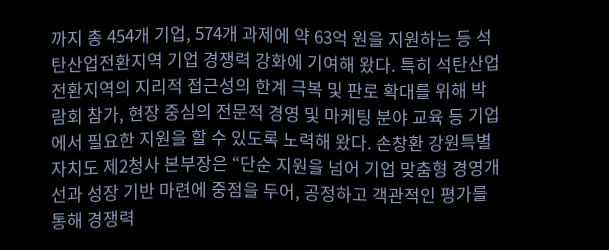까지 총 454개 기업, 574개 과제에 약 63억 원을 지원하는 등 석탄산업전환지역 기업 경쟁력 강화에 기여해 왔다. 특히 석탄산업전환지역의 지리적 접근성의 한계 극복 및 판로 확대를 위해 박람회 참가, 현장 중심의 전문적 경영 및 마케팅 분야 교육 등 기업에서 필요한 지원을 할 수 있도록 노력해 왔다. 손창환 강원특별자치도 제2청사 본부장은 “단순 지원을 넘어 기업 맞춤형 경영개선과 성장 기반 마련에 중점을 두어, 공정하고 객관적인 평가를 통해 경쟁력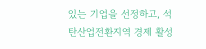있는 기업을 선정하고, 석탄산업전환지역 경제 활성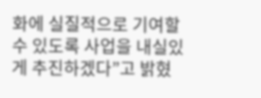화에 실질적으로 기여할 수 있도록 사업을 내실있게 추진하겠다”고 밝혔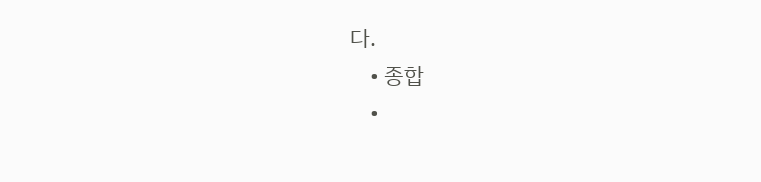다.
    • 종합
    •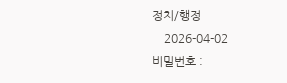정치/행정
    2026-04-02
비밀번호 :